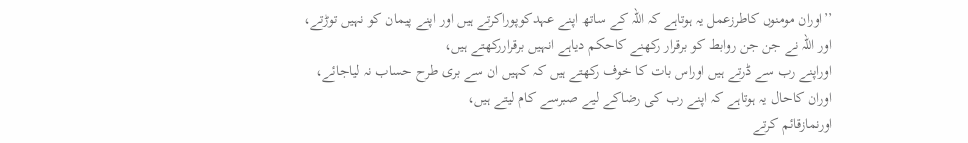’’اوران مومنوں کاطرزعمل یہ ہوتاہے کہ اللہ کے ساتھ اپنے عہدکوپوراکرتے ہیں اور اپنے پیمان کو نہیں توڑتے،
اور اللہ نے جن جن روابط کو برقرار رکھنے کاحکم دیاہے انہیں برقراررکھتے ہیں،
اوراپنے رب سے ڈرتے ہیں اوراس بات کا خوف رکھتے ہیں کہ کہیں ان سے بری طرح حساب نہ لیاجائے،
اوران کاحال یہ ہوتاہے کہ اپنے رب کی رضاکے لیے صبرسے کام لیتے ہیں،
اورنمازقائم کرتے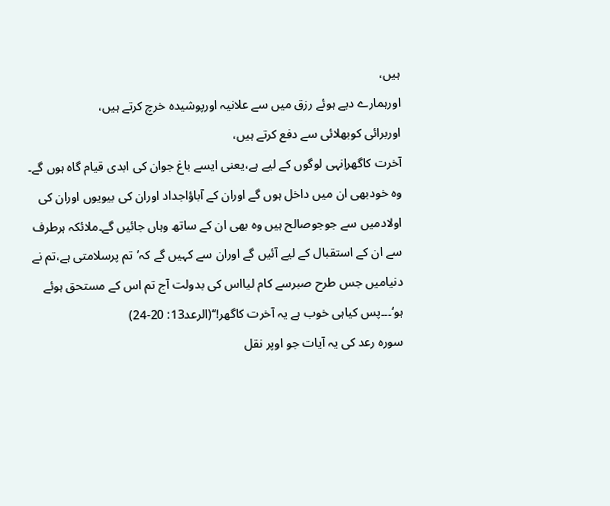ہیں،
اورہمارے دیے ہوئے رزق میں سے علانیہ اورپوشیدہ خرچ کرتے ہیں،
اوربرائی کوبھلائی سے دفع کرتے ہیں،
آخرت کاگھراِنہی لوگوں کے لیے ہے،یعنی ایسے باغ جوان کی ابدی قیام گاہ ہوں گے۔ وہ خودبھی ان میں داخل ہوں گے اوران کے آباؤاجداد اوران کی بیویوں اوران کی اولادمیں سے جوجوصالح ہیں وہ بھی ان کے ساتھ وہاں جائیں گے۔ملائکہ ہرطرف سے ان کے استقبال کے لیے آئیں گے اوران سے کہیں گے کہ’تم پرسلامتی ہے،تم نے دنیامیں جس طرح صبرسے کام لیااس کی بدولت آج تم اس کے مستحق ہوئے ہو‘۔۔۔پس کیاہی خوب ہے یہ آخرت کاگھر!‘‘(الرعد13: 20-24)
سورہ رعد کی یہ آیات جو اوپر نقل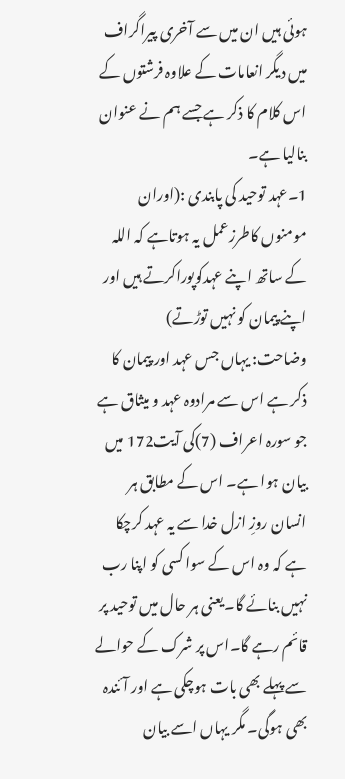ہوئی ہیں ان میں سے آخری پیراگراف میں دیگر انعامات کے علاوہ فرشتوں کے اس کلام کا ذکر ہے جسے ہم نے عنوان بنالیا ہے۔
1۔عہد توحید کی پابندی :(اوران مومنوں کاطرزعمل یہ ہوتاہے کہ اللہ کے ساتھ اپنے عہدکوپوراکرتے ہیں اور اپنے پیمان کو نہیں توڑتے)
وضاحت: یہاں جس عہد اور پیمان کا ذکر ہے اس سے مرادوہ عہد و میثاق ہے جو سورہ اعراف (7)کی آیت172 میں بیان ہوا ہے۔ اس کے مطابق ہر انسان روزِ ازل خدا سے یہ عہد کرچکا ہے کہ وہ اس کے سوا کسی کو اپنا رب نہیں بنائے گا۔یعنی ہر حال میں توحید پر قائم رہے گا۔اس پر شرک کے حوالے سے پہلے بھی بات ہوچکی ہے اور آئندہ بھی ہوگی۔ مگر یہاں اسے بیان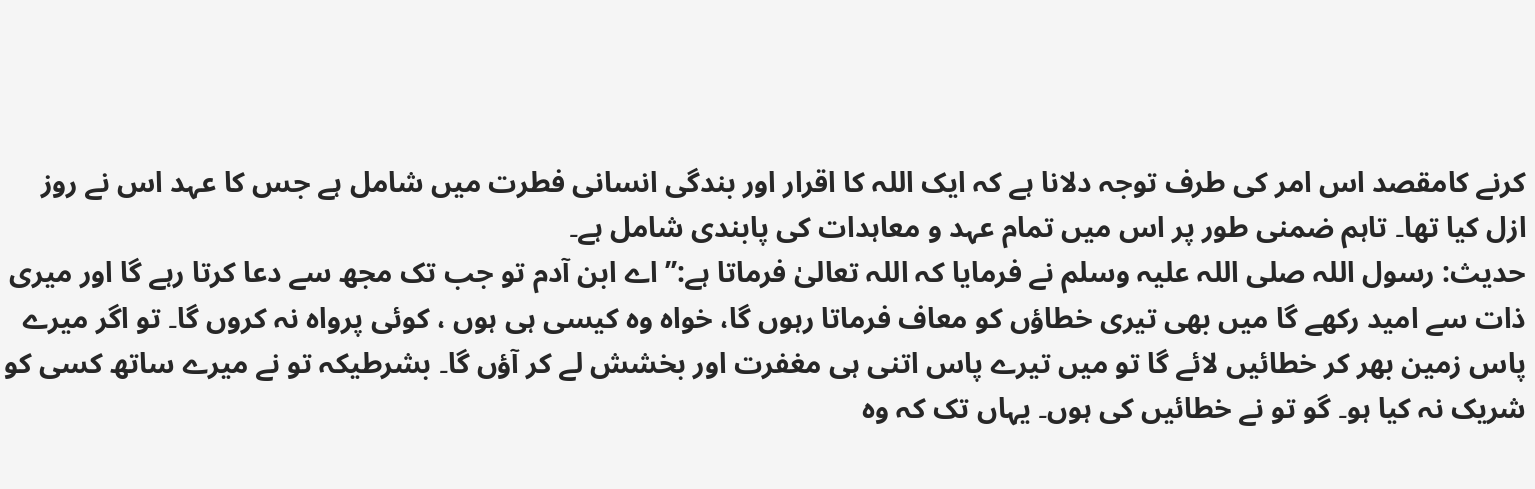کرنے کامقصد اس امر کی طرف توجہ دلانا ہے کہ ایک اللہ کا اقرار اور بندگی انسانی فطرت میں شامل ہے جس کا عہد اس نے روز ازل کیا تھا۔ تاہم ضمنی طور پر اس میں تمام عہد و معاہدات کی پابندی شامل ہے۔
حدیث: رسول اللہ صلی اللہ علیہ وسلم نے فرمایا کہ اللہ تعالیٰ فرماتا ہے:’’ اے ابن آدم تو جب تک مجھ سے دعا کرتا رہے گا اور میری ذات سے امید رکھے گا میں بھی تیری خطاؤں کو معاف فرماتا رہوں گا، خواہ وہ کیسی ہی ہوں ، کوئی پرواہ نہ کروں گا۔ تو اگر میرے پاس زمین بھر کر خطائیں لائے گا تو میں تیرے پاس اتنی ہی مغفرت اور بخشش لے کر آؤں گا۔ بشرطیکہ تو نے میرے ساتھ کسی کو شریک نہ کیا ہو۔ گو تو نے خطائیں کی ہوں۔ یہاں تک کہ وہ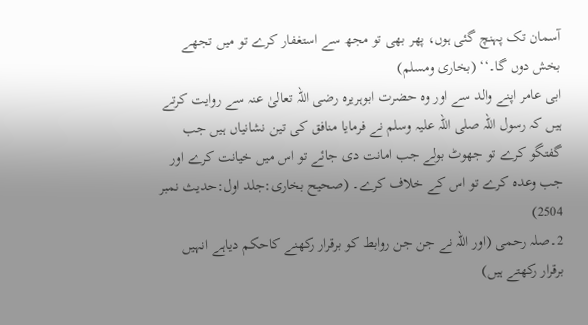آسمان تک پہنچ گئی ہوں، پھر بھی تو مجھ سے استغفار کرے تو میں تجھے بخش دوں گا۔‘‘ (بخاری ومسلم)
ابی عامر اپنے والد سے اور وہ حضرت ابوہریرہ رضی اللہ تعالیٰ عنہ سے روایت کرتے ہیں کہ رسول اللہ صلی اللہ علیہ وسلم نے فرمایا منافق کی تین نشانیاں ہیں جب گفتگو کرے تو جھوٹ بولے جب امانت دی جائے تو اس میں خیانت کرے اور جب وعدہ کرے تو اس کے خلاف کرے۔ (صحیح بخاری:جلد اول:حدیث نمبر 2504)
2۔صلہ رحمی (اور اللہ نے جن جن روابط کو برقرار رکھنے کاحکم دیاہے انہیں برقرار رکھتے ہیں)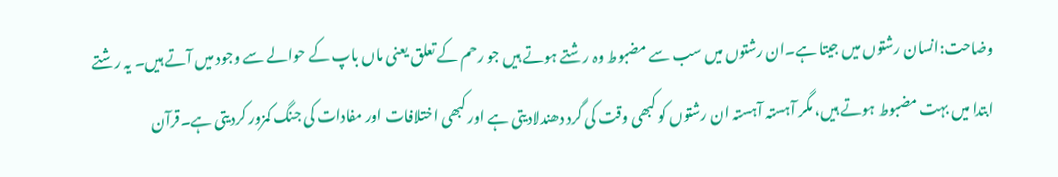وضاحت:انسان رشتوں میں جیتا ہے۔ان رشتوں میں سب سے مضبوط وہ رشتے ہوتے ہیں جو رحم کے تعلق یعنی ماں باپ کے حوالے سے وجود میں آتے ہیں۔ یہ رشتے ابتدا میں بہت مضبوط ہوتے ہیں، مگر آہستہ آہستہ ان رشتوں کو کبھی وقت کی گرد دھندلادیتی ہے اور کبھی اختلافات اور مفادات کی جنگ کمزور کردیتی ہے۔قرآن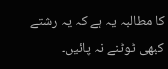کا مطالبہ یہ ہے کہ یہ رشتے کبھی ٹوٹنے نہ پائیں۔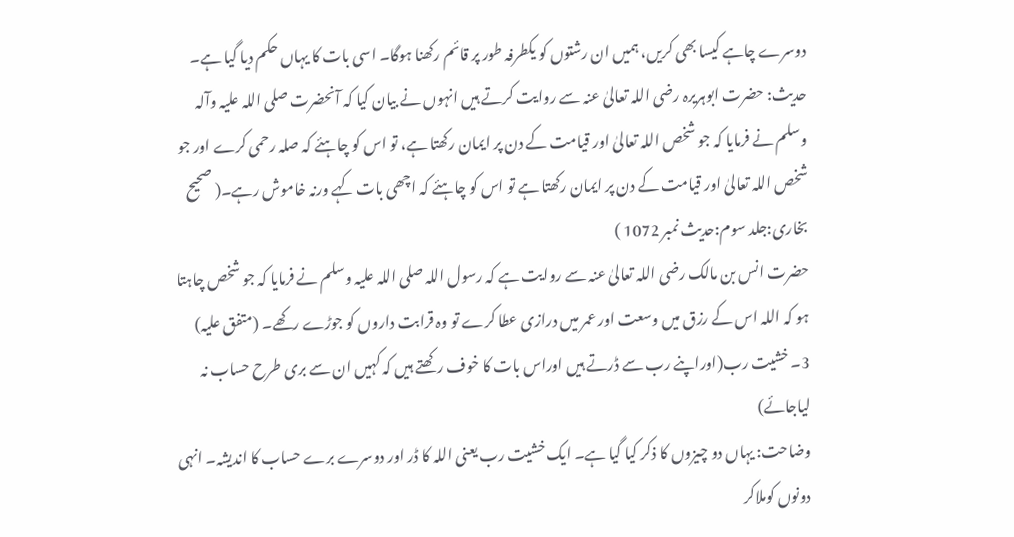دوسرے چاہے کیسا بھی کریں، ہمیں ان رشتوں کو یکطرفہ طور پر قائم رکھنا ہوگا۔ اسی بات کا یہاں حکم دیا گیا ہے۔
حدیث: حضرت ابوہریرہ رضی اللہ تعالیٰ عنہ سے روایت کرتے ہیں انہوں نے بیان کیا کہ آنحضرت صلی اللہ علیہ وآلہ وسلم نے فرمایا کہ جو شخص اللہ تعالیٰ اور قیامت کے دن پر ایمان رکھتا ہے، تو اس کو چاہئے کہ صلہ رحمی کرے اور جو شخص اللہ تعالیٰ اور قیامت کے دن پر ایمان رکھتا ہے تو اس کو چاہئے کہ اچھی بات کہے ورنہ خاموش رہے۔( صحیح بخاری:جلد سوم:حدیث نمبر 1072 )
حضرت انس بن مالک رضی اللہ تعالیٰ عنہ سے روایت ہے کہ رسول اللہ صلی اللہ علیہ وسلم نے فرمایا کہ جو شخص چاہتا ہو کہ اللہ اس کے رزق میں وسعت اور عمر میں درازی عطا کرے تو وہ قرابت داروں کو جوڑے رکھے۔ (متفق علیہ)
3۔ خشیت رب(اوراپنے رب سے ڈرتے ہیں اوراس بات کا خوف رکھتے ہیں کہ کہیں ان سے بری طرح حساب نہ لیاجائے)
وضاحت: یہاں دو چیزوں کا ذکر کیا گیا ہے۔ ایک خشیت رب یعنی اللہ کا ڈر اور دوسرے برے حساب کا اندیشہ۔ انہی دونوں کوملاکر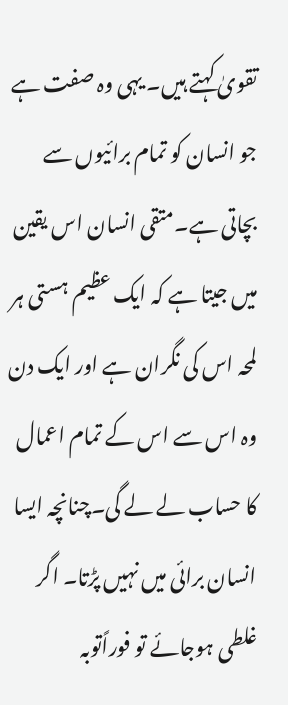تقویٰ کہتے ہیں۔ یہی وہ صفت ہے جو انسان کو تمام برائیوں سے بچاتی ہے۔متقی انسان اس یقین میں جیتا ہے کہ ایک عظیم ہستی ہر لمحہ اس کی نگران ہے اور ایک دن وہ اس سے اس کے تمام اعمال کا حساب لے لے گی۔چنانچہ ایسا انسان برائی میں نہیں پڑتا۔ اگر غلطی ہوجائے تو فوراًتوبہ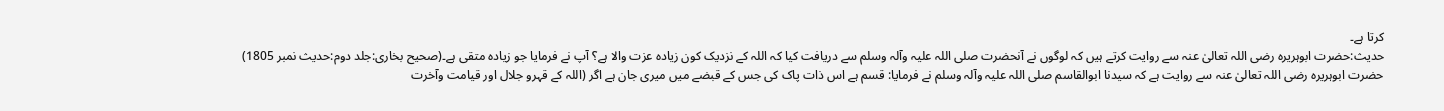کرتا ہے۔
حدیث:حضرت ابوہریرہ رضی اللہ تعالیٰ عنہ سے روایت کرتے ہیں کہ لوگوں نے آنحضرت صلی اللہ علیہ وآلہ وسلم سے دریافت کیا کہ اللہ کے نزدیک کون زیادہ عزت والا ہے؟ آپ نے فرمایا جو زیادہ متقی ہے۔(صحیح بخاری:جلد دوم:حدیث نمبر 1805)
حضرت ابوہریرہ رضی اللہ تعالیٰ عنہ سے روایت ہے کہ سیدنا ابوالقاسم صلی اللہ علیہ وآلہ وسلم نے فرمایا: قسم ہے اس ذات پاک کی جس کے قبضے میں میری جان ہے اگر (اللہ کے قہرو جلال اور قیامت وآخرت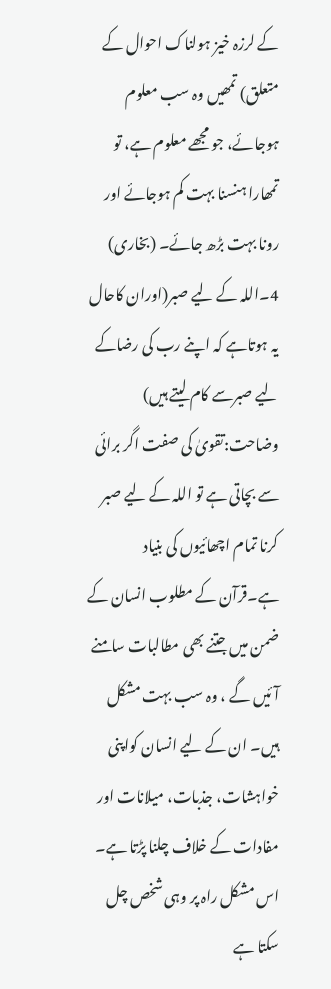کے لرزہ خیز ہولناک احوال کے متعلق) تمھیں وہ سب معلوم ہوجائے، جو مجھے معلوم ہے، تو تمھارا ہنسنا بہت کم ہوجائے اور رونا بہت بڑھ جائے۔ (بخاری)
4۔اللہ کے لیے صبر(اوران کاحال یہ ہوتاہے کہ اپنے رب کی رضاکے لیے صبرسے کام لیتے ہیں)
وضاحت:تقویٰ کی صفت اگر برائی سے بچاتی ہے تو اللہ کے لیے صبر کرنا تمام اچھائیوں کی بنیاد ہے۔قرآن کے مطلوب انسان کے ضمن میں جتنے بھی مطالبات سامنے آئیں گے ، وہ سب بہت مشکل ہیں۔ ان کے لیے انسان کواپنی خواہشات، جذبات، میلانات اور مفادات کے خلاف چلنا پڑتا ہے۔ اس مشکل راہ پر وہی شخص چل سکتا ہے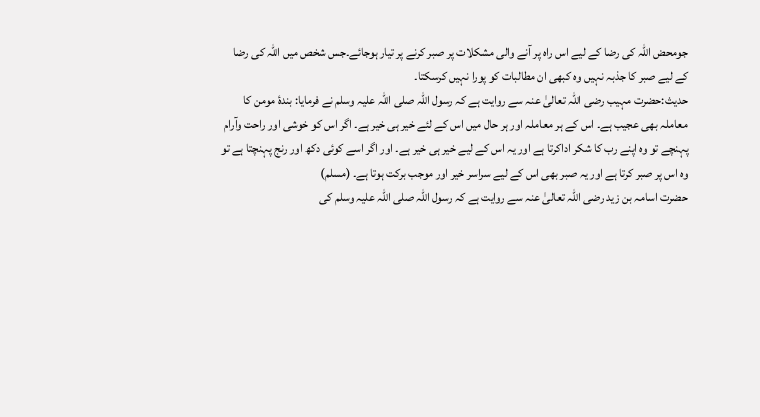جومحض اللہ کی رضا کے لیے اس راہ پر آنے والی مشکلات پر صبر کرنے پر تیار ہوجائے۔جس شخص میں اللہ کی رضا کے لیے صبر کا جذبہ نہیں وہ کبھی ان مطالبات کو پورا نہیں کرسکتا۔
حدیث:حضرت مہیب رضی اللہ تعالیٰ عنہ سے روایت ہے کہ رسول اللہ صلی اللہ علیہ وسلم نے فرمایا: بندۂ مومن کا معاملہ بھی عجیب ہے۔ اس کے ہر معاملہ اور ہر حال میں اس کے لئے خیر ہی خیر ہے۔ اگر اس کو خوشی اور راحت وآرام پہنچے تو وہ اپنے رب کا شکر اداکرتا ہے اور یہ اس کے لیے خیر ہی خیر ہے۔ اور اگر اسے کوئی دکھ اور رنج پہنچتا ہے تو وہ اس پر صبر کرتا ہے اور یہ صبر بھی اس کے لیے سراسر خیر اور موجب برکت ہوتا ہے۔ (مسلم)
حضرت اسامہ بن زید رضی اللہ تعالیٰ عنہ سے روایت ہے کہ رسول اللہ صلی اللہ علیہ وسلم کی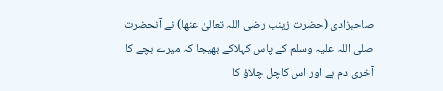صاحبزادی (حضرت زینب رضی اللہ تعالیٰ عنھا) نے آنحضرت صلی اللہ علیہ وسلم کے پاس کہلاکے بھیجا کہ میرے بچے کا آخری دم ہے اور اس کاچل چلاؤ کا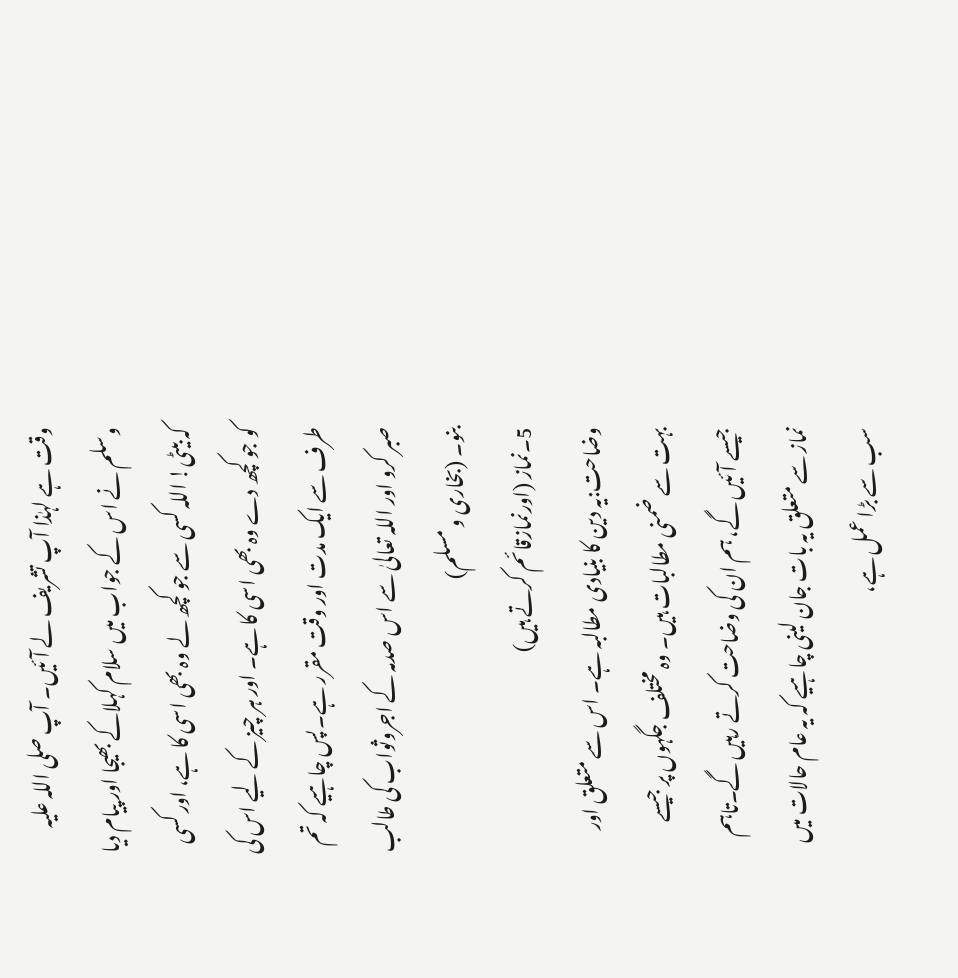وقت ہے لہٰذا آپ تشریف لے آئیں۔ آپ صلی اللہ علیہ وسلم نے اس کے جواب میں سلام کہلاکے بھیجا اور پیام دیا کہ بیٹی! اللہ کسی سے جو کچھ لے وہ بھی اسی کا ہے، اور کسی کو جو کچھ دے وہ بھی اسی کا ہے۔ اور ہر چیز کے لیے اس کی طرف سے ایک مدت اور وقت مقرر ہے۔ پس چاہیے کہ تم صبر کرو اور اللہ تعالیٰ سے اس صدمہ کے اجروثواب کی طالب بنو۔ (بخاری و مسلم)
5۔نماز (اورنمازقائم کرتے ہیں)
وضاحت:یہ دین کا بنیادی مطالبہ ہے۔ اس سے متعلق اور بہت سے ضمنی مطالبات ہیں۔ وہ مختلف جگہوں پر جیسے جیسے آئیں گے، ہم ان کی وضاحت کرتے رہیں گے۔تاہم نماز سے متعلق یہ بات جان لینی چاہیے کہ یہ عام حالات میں سب سے بڑا عمل ہے،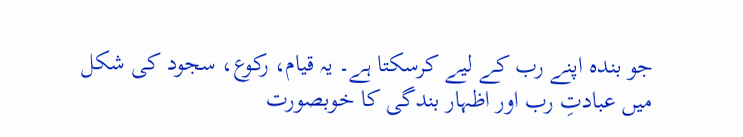جو بندہ اپنے رب کے لیے کرسکتا ہے۔ یہ قیام، رکوع، سجود کی شکل میں عبادتِ رب اور اظہار بندگی کا خوبصورت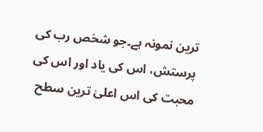ترین نمونہ ہے۔جو شخص رب کی پرستش، اس کی یاد اور اس کی محبت کی اس اعلیٰ ترین سطح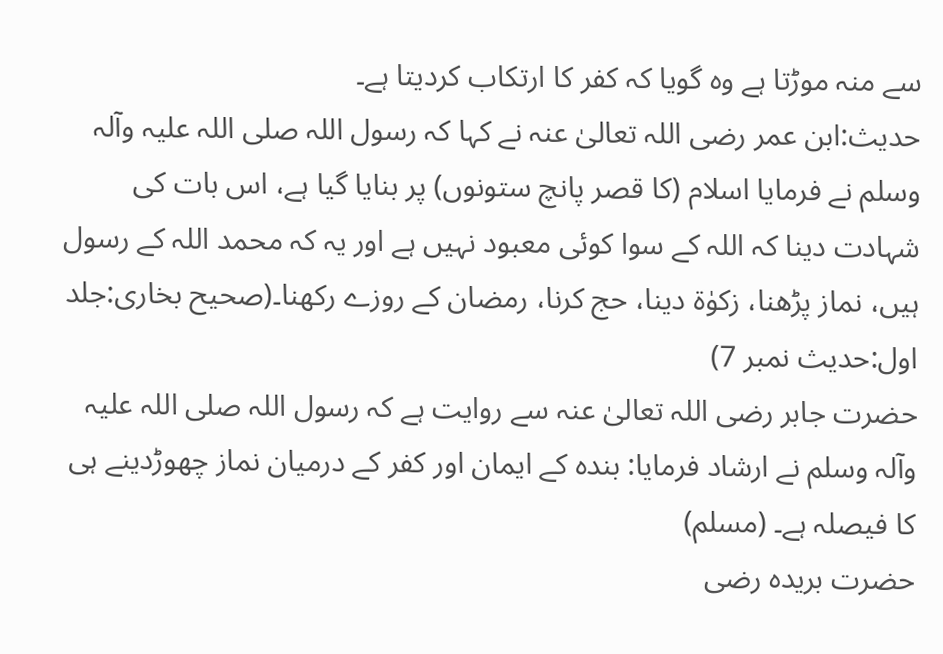سے منہ موڑتا ہے وہ گویا کہ کفر کا ارتکاب کردیتا ہے۔
حدیث:ابن عمر رضی اللہ تعالیٰ عنہ نے کہا کہ رسول اللہ صلی اللہ علیہ وآلہ وسلم نے فرمایا اسلام (کا قصر پانچ ستونوں) پر بنایا گیا ہے، اس بات کی شہادت دینا کہ اللہ کے سوا کوئی معبود نہیں ہے اور یہ کہ محمد اللہ کے رسول ہیں، نماز پڑھنا، زکوٰۃ دینا، حج کرنا، رمضان کے روزے رکھنا۔(صحیح بخاری:جلد اول:حدیث نمبر 7)
حضرت جابر رضی اللہ تعالیٰ عنہ سے روایت ہے کہ رسول اللہ صلی اللہ علیہ وآلہ وسلم نے ارشاد فرمایا: بندہ کے ایمان اور کفر کے درمیان نماز چھوڑدینے ہی کا فیصلہ ہے۔ (مسلم)
حضرت بریدہ رضی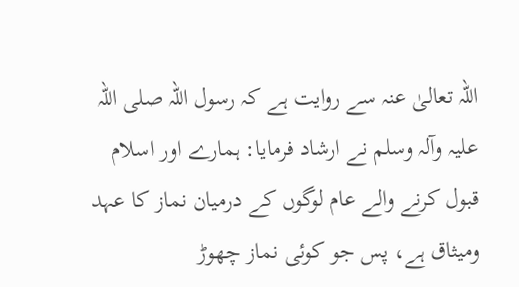اللہ تعالیٰ عنہ سے روایت ہے کہ رسول اللہ صلی اللہ علیہ وآلہ وسلم نے ارشاد فرمایا: ہمارے اور اسلام قبول کرنے والے عام لوگوں کے درمیان نماز کا عہد ومیثاق ہے، پس جو کوئی نماز چھوڑ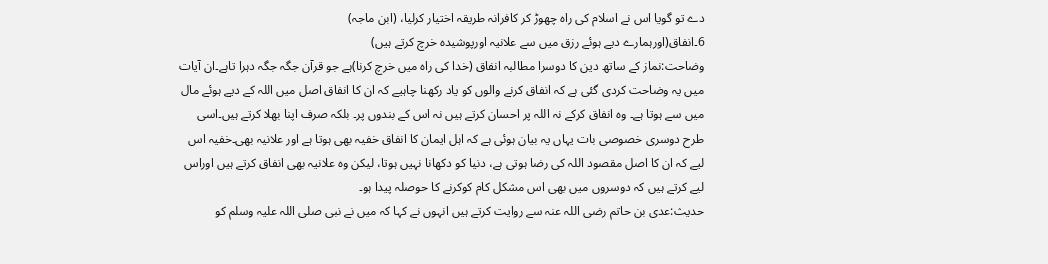دے تو گویا اس نے اسلام کی راہ چھوڑ کر کافرانہ طریقہ اختیار کرلیا، (ابن ماجہ)
6۔انفاق(اورہمارے دیے ہوئے رزق میں سے علانیہ اورپوشیدہ خرچ کرتے ہیں)
وضاحت:نماز کے ساتھ دین کا دوسرا مطالبہ انفاق (خدا کی راہ میں خرچ کرنا)ہے جو قرآن جگہ جگہ دہرا تاہے۔ان آیات میں یہ وضاحت کردی گئی ہے کہ انفاق کرنے والوں کو یاد رکھنا چاہیے کہ ان کا انفاق اصل میں اللہ کے دیے ہوئے مال میں سے ہوتا ہے۔ وہ انفاق کرکے نہ اللہ پر احسان کرتے ہیں نہ اس کے بندوں پر۔ بلکہ صرف اپنا بھلا کرتے ہیں۔اسی طرح دوسری خصوصی بات یہاں یہ بیان ہوئی ہے کہ اہل ایمان کا انفاق خفیہ بھی ہوتا ہے اور علانیہ بھی۔خفیہ اس لیے کہ ان کا اصل مقصود اللہ کی رضا ہوتی ہے، دنیا کو دکھانا نہیں ہوتا، لیکن وہ علانیہ بھی انفاق کرتے ہیں اوراس لیے کرتے ہیں کہ دوسروں میں بھی اس مشکل کام کوکرنے کا حوصلہ پیدا ہو۔
حدیث:عدی بن حاتم رضی اللہ عنہ سے روایت کرتے ہیں انہوں نے کہا کہ میں نے نبی صلی اللہ علیہ وسلم کو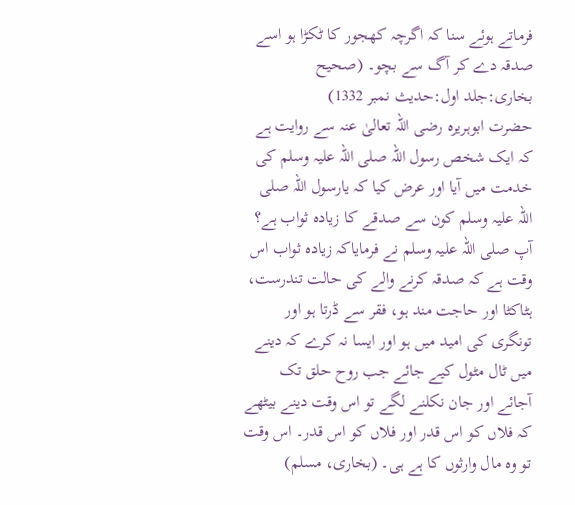فرماتے ہوئے سنا کہ اگرچہ کھجور کا ٹکڑا ہو اسے صدقہ دے کر آگ سے بچو۔ (صحیح بخاری:جلد اول:حدیث نمبر 1332)
حضرت ابوہریرہ رضی اللہ تعالیٰ عنہ سے روایت ہے کہ ایک شخص رسول اللہ صلی اللہ علیہ وسلم کی خدمت میں آیا اور عرض کیا کہ یارسول اللہ صلی اللہ علیہ وسلم کون سے صدقے کا زیادہ ثواب ہے؟ آپ صلی اللہ علیہ وسلم نے فرمایاکہ زیادہ ثواب اس وقت ہے کہ صدقہ کرنے والے کی حالت تندرست، ہٹاکٹا اور حاجت مند ہو، فقر سے ڈرتا ہو اور تونگری کی امید میں ہو اور ایسا نہ کرے کہ دینے میں ٹال مٹول کیے جائے جب روح حلق تک آجائے اور جان نکلنے لگے تو اس وقت دینے بیٹھے کہ فلاں کو اس قدر اور فلاں کو اس قدر۔ اس وقت تو وہ مال وارثوں کا ہے ہی۔ (بخاری، مسلم)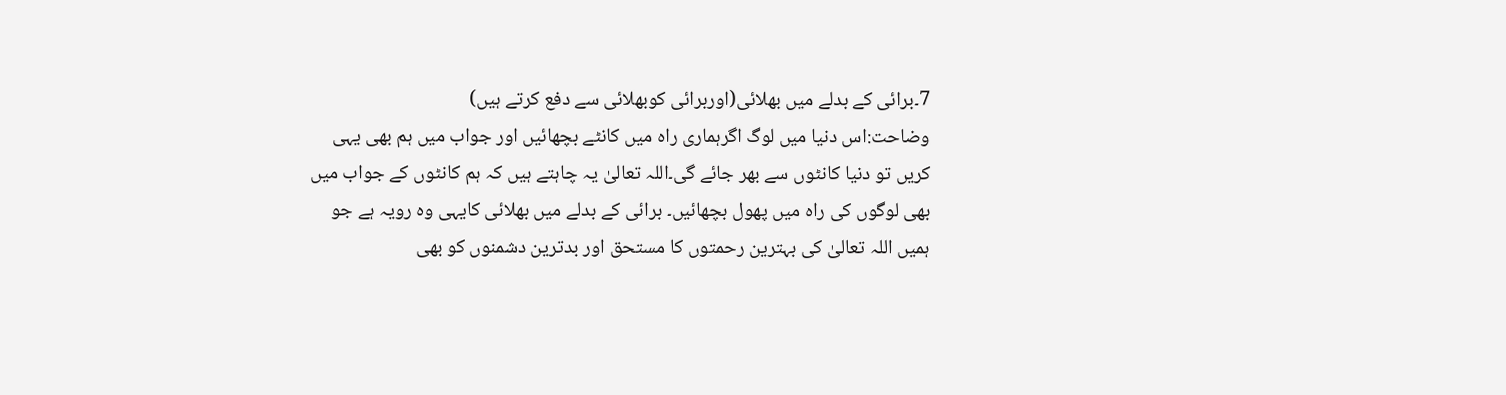7۔برائی کے بدلے میں بھلائی(اوربرائی کوبھلائی سے دفع کرتے ہیں)
وضاحت:اس دنیا میں لوگ اگرہماری راہ میں کانٹے بچھائیں اور جواب میں ہم بھی یہی کریں تو دنیا کانٹوں سے بھر جائے گی۔اللہ تعالیٰ یہ چاہتے ہیں کہ ہم کانٹوں کے جواب میں بھی لوگوں کی راہ میں پھول بچھائیں۔ برائی کے بدلے میں بھلائی کایہی وہ رویہ ہے جو ہمیں اللہ تعالیٰ کی بہترین رحمتوں کا مستحق اور بدترین دشمنوں کو بھی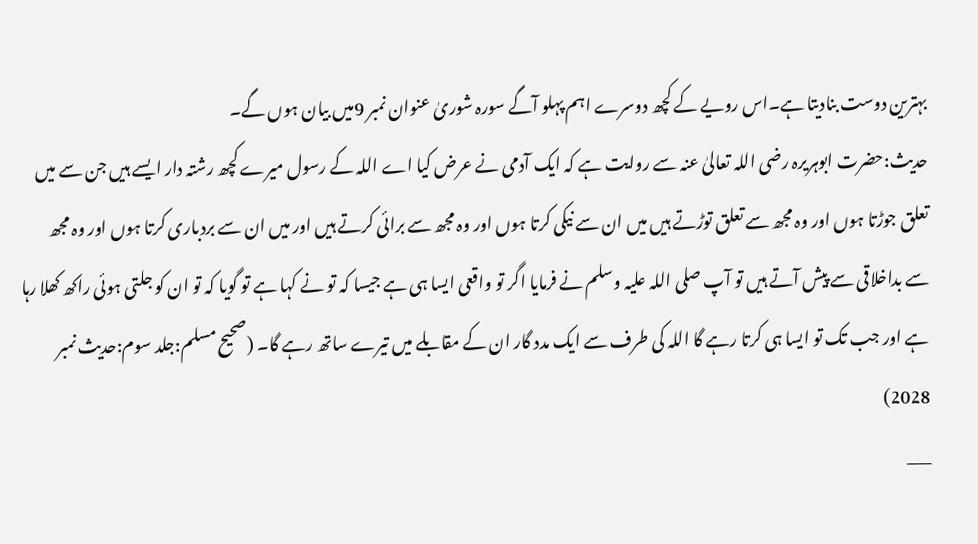بہترین دوست بنادیتا ہے۔اس رویے کے کچھ دوسرے اہم پہلو آگے سورہ شوریٰ عنوان نمبر 9میں بیان ہوں گے۔
حدیث:حضرت ابوہریرہ رضی اللہ تعالیٰ عنہ سے روایت ہے کہ ایک آدمی نے عرض کیا اے اللہ کے رسول میرے کچھ رشتہ دار ایسے ہیں جن سے میں تعلق جوڑتا ہوں اور وہ مجھ سے تعلق توڑتے ہیں میں ان سے نیکی کرتا ہوں اور وہ مجھ سے برائی کرتے ہیں اور میں ان سے بردباری کرتا ہوں اور وہ مجھ سے بداخلاقی سے پیش آتے ہیں تو آپ صلی اللہ علیہ وسلم نے فرمایا اگر تو واقعی ایسا ہی ہے جیسا کہ تو نے کہا ہے تو گویا کہ تو ان کو جلتی ہوئی راکھ کھلا رہا ہے اور جب تک تو ایسا ہی کرتا رہے گا اللہ کی طرف سے ایک مدد گار ان کے مقابلے میں تیرے ساتھ رہے گا۔ (صحیح مسلم:جلد سوم:حدیث نمبر 2028)
___